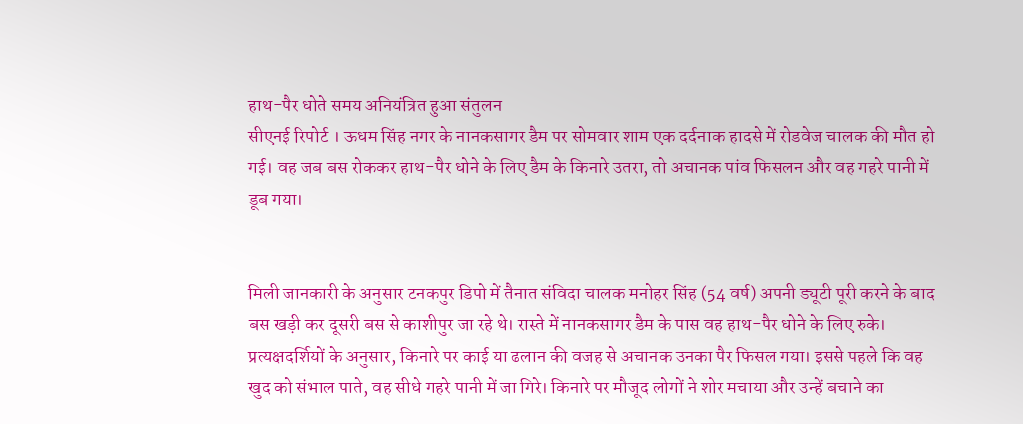हाथ-पैर धोते समय अनियंत्रित हुआ संतुलन
सीएनई रिपोर्ट । ऊधम सिंह नगर के नानकसागर डैम पर सोमवार शाम एक दर्दनाक हादसे में रोडवेज चालक की मौत हो गई। वह जब बस रोककर हाथ-पैर धोने के लिए डैम के किनारे उतरा, तो अचानक पांव फिसलन और वह गहरे पानी में डूब गया।


मिली जानकारी के अनुसार टनकपुर डिपो में तैनात संविदा चालक मनोहर सिंह (54 वर्ष) अपनी ड्यूटी पूरी करने के बाद बस खड़ी कर दूसरी बस से काशीपुर जा रहे थे। रास्ते में नानकसागर डैम के पास वह हाथ-पैर धोने के लिए रुके। प्रत्यक्षदर्शियों के अनुसार, किनारे पर काई या ढलान की वजह से अचानक उनका पैर फिसल गया। इससे पहले कि वह खुद को संभाल पाते, वह सीधे गहरे पानी में जा गिरे। किनारे पर मौजूद लोगों ने शोर मचाया और उन्हें बचाने का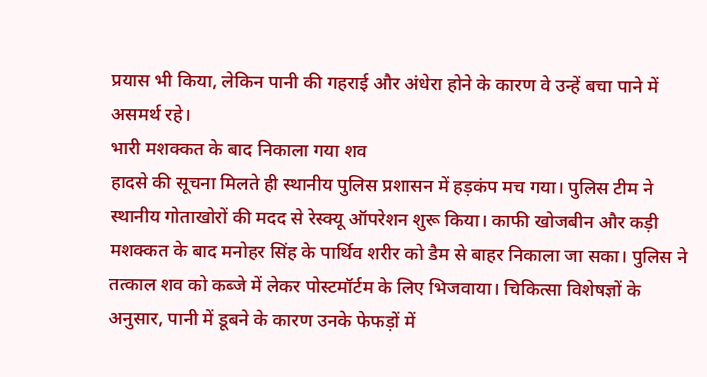प्रयास भी किया, लेकिन पानी की गहराई और अंधेरा होने के कारण वे उन्हें बचा पाने में असमर्थ रहे।
भारी मशक्कत के बाद निकाला गया शव
हादसे की सूचना मिलते ही स्थानीय पुलिस प्रशासन में हड़कंप मच गया। पुलिस टीम ने स्थानीय गोताखोरों की मदद से रेस्क्यू ऑपरेशन शुरू किया। काफी खोजबीन और कड़ी मशक्कत के बाद मनोहर सिंह के पार्थिव शरीर को डैम से बाहर निकाला जा सका। पुलिस ने तत्काल शव को कब्जे में लेकर पोस्टमॉर्टम के लिए भिजवाया। चिकित्सा विशेषज्ञों के अनुसार, पानी में डूबने के कारण उनके फेफड़ों में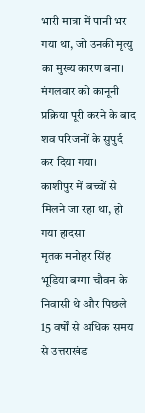भारी मात्रा में पानी भर गया था, जो उनकी मृत्यु का मुख्य कारण बना। मंगलवार को कानूनी प्रक्रिया पूरी करने के बाद शव परिजनों के सुपुर्द कर दिया गया।
काशीपुर में बच्चों से मिलने जा रहा था, हो गया हादसा
मृतक मनोहर सिंह भूडिया बग्गा चौवन के निवासी थे और पिछले 15 वर्षों से अधिक समय से उत्तराखंड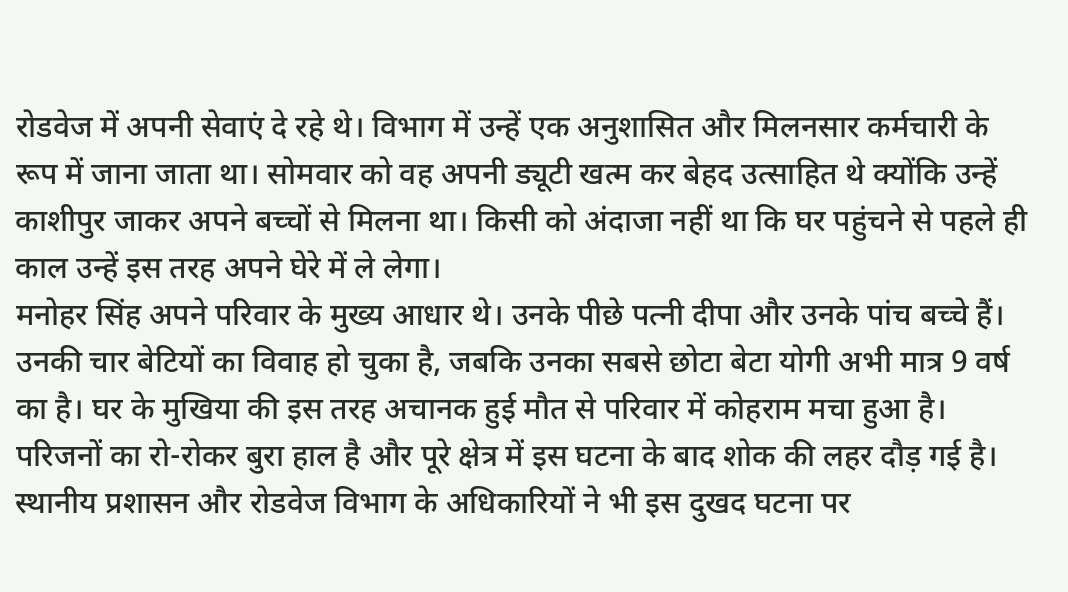रोडवेज में अपनी सेवाएं दे रहे थे। विभाग में उन्हें एक अनुशासित और मिलनसार कर्मचारी के रूप में जाना जाता था। सोमवार को वह अपनी ड्यूटी खत्म कर बेहद उत्साहित थे क्योंकि उन्हें काशीपुर जाकर अपने बच्चों से मिलना था। किसी को अंदाजा नहीं था कि घर पहुंचने से पहले ही काल उन्हें इस तरह अपने घेरे में ले लेगा।
मनोहर सिंह अपने परिवार के मुख्य आधार थे। उनके पीछे पत्नी दीपा और उनके पांच बच्चे हैं। उनकी चार बेटियों का विवाह हो चुका है, जबकि उनका सबसे छोटा बेटा योगी अभी मात्र 9 वर्ष का है। घर के मुखिया की इस तरह अचानक हुई मौत से परिवार में कोहराम मचा हुआ है। परिजनों का रो-रोकर बुरा हाल है और पूरे क्षेत्र में इस घटना के बाद शोक की लहर दौड़ गई है। स्थानीय प्रशासन और रोडवेज विभाग के अधिकारियों ने भी इस दुखद घटना पर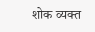शोक व्यक्त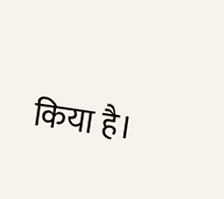किया है।